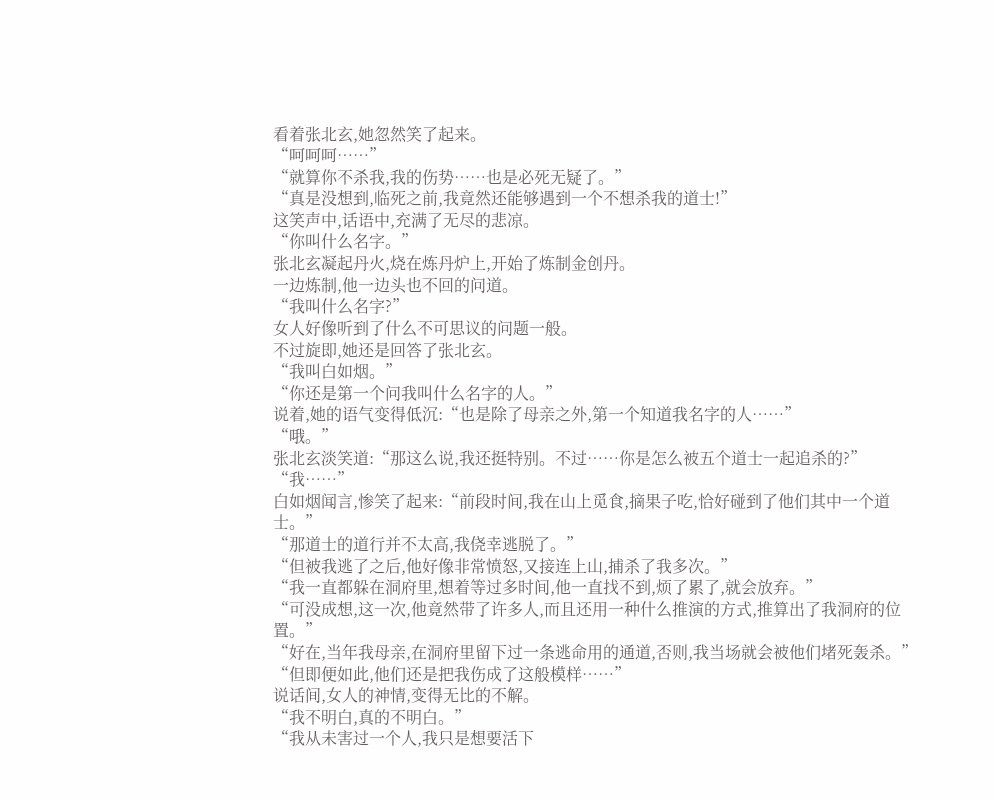看着张北玄,她忽然笑了起来。
“呵呵呵……”
“就算你不杀我,我的伤势……也是必死无疑了。”
“真是没想到,临死之前,我竟然还能够遇到一个不想杀我的道士!”
这笑声中,话语中,充满了无尽的悲凉。
“你叫什么名字。”
张北玄凝起丹火,烧在炼丹炉上,开始了炼制金创丹。
一边炼制,他一边头也不回的问道。
“我叫什么名字?”
女人好像听到了什么不可思议的问题一般。
不过旋即,她还是回答了张北玄。
“我叫白如烟。”
“你还是第一个问我叫什么名字的人。”
说着,她的语气变得低沉:“也是除了母亲之外,第一个知道我名字的人……”
“哦。”
张北玄淡笑道:“那这么说,我还挺特别。不过……你是怎么被五个道士一起追杀的?”
“我……”
白如烟闻言,惨笑了起来:“前段时间,我在山上觅食,摘果子吃,恰好碰到了他们其中一个道士。”
“那道士的道行并不太高,我侥幸逃脱了。”
“但被我逃了之后,他好像非常愤怒,又接连上山,捕杀了我多次。”
“我一直都躲在洞府里,想着等过多时间,他一直找不到,烦了累了,就会放弃。”
“可没成想,这一次,他竟然带了许多人,而且还用一种什么推演的方式,推算出了我洞府的位置。”
“好在,当年我母亲,在洞府里留下过一条逃命用的通道,否则,我当场就会被他们堵死轰杀。”
“但即便如此,他们还是把我伤成了这般模样……”
说话间,女人的神情,变得无比的不解。
“我不明白,真的不明白。”
“我从未害过一个人,我只是想要活下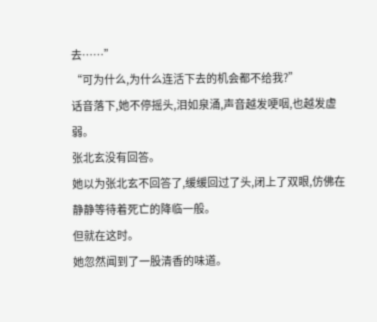去……”
“可为什么,为什么连活下去的机会都不给我?”
话音落下,她不停摇头,泪如泉涌,声音越发哽咽,也越发虚弱。
张北玄没有回答。
她以为张北玄不回答了,缓缓回过了头,闭上了双眼,仿佛在静静等待着死亡的降临一般。
但就在这时。
她忽然闻到了一股清香的味道。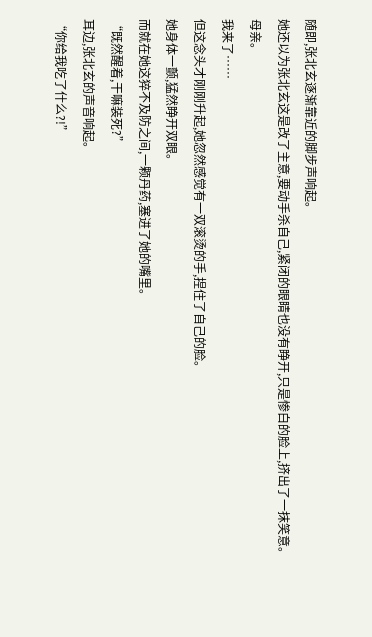随即,张北玄逐渐靠近的脚步声响起。
她还以为张北玄这是改了主意,要动手杀自己,紧闭的眼睛也没有睁开,只是惨白的脸上,挤出了一抹笑意。
母亲。
我来了……
但这念头才刚刚升起,她忽然感觉有一双滚烫的手,捏住了自己的脸。
她身体一颤,猛然睁开双眼。
而就在她这猝不及防之间,一颗丹药,塞进了她的嘴里。
“既然醒着,干嘛装死?”
耳边,张北玄的声音响起。
“你给我吃了什么?!”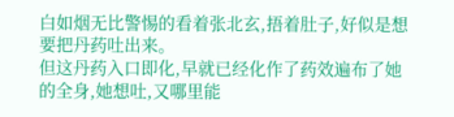白如烟无比警惕的看着张北玄,捂着肚子,好似是想要把丹药吐出来。
但这丹药入口即化,早就已经化作了药效遍布了她的全身,她想吐,又哪里能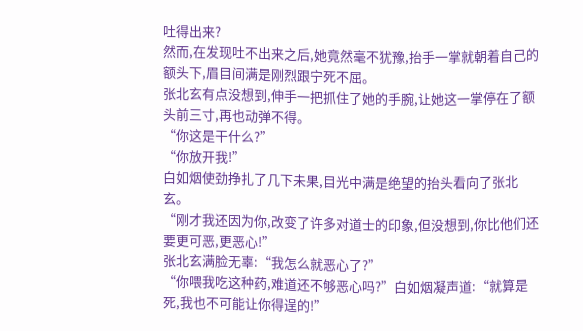吐得出来?
然而,在发现吐不出来之后,她竟然毫不犹豫,抬手一掌就朝着自己的额头下,眉目间满是刚烈跟宁死不屈。
张北玄有点没想到,伸手一把抓住了她的手腕,让她这一掌停在了额头前三寸,再也动弹不得。
“你这是干什么?”
“你放开我!”
白如烟使劲挣扎了几下未果,目光中满是绝望的抬头看向了张北玄。
“刚才我还因为你,改变了许多对道士的印象,但没想到,你比他们还要更可恶,更恶心!”
张北玄满脸无辜:“我怎么就恶心了?”
“你喂我吃这种药,难道还不够恶心吗?”白如烟凝声道:“就算是死,我也不可能让你得逞的!”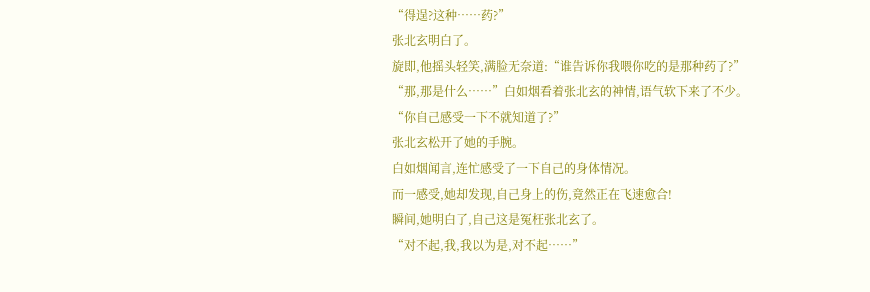“得逞?这种……药?”
张北玄明白了。
旋即,他摇头轻笑,满脸无奈道:“谁告诉你我喂你吃的是那种药了?”
“那,那是什么……”白如烟看着张北玄的神情,语气软下来了不少。
“你自己感受一下不就知道了?”
张北玄松开了她的手腕。
白如烟闻言,连忙感受了一下自己的身体情况。
而一感受,她却发现,自己身上的伤,竟然正在飞速愈合!
瞬间,她明白了,自己这是冤枉张北玄了。
“对不起,我,我以为是,对不起……”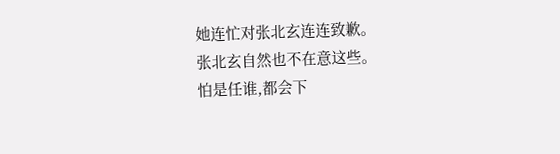她连忙对张北玄连连致歉。
张北玄自然也不在意这些。
怕是任谁,都会下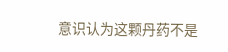意识认为这颗丹药不是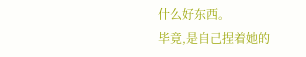什么好东西。
毕竟,是自己捏着她的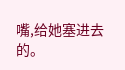嘴,给她塞进去的。